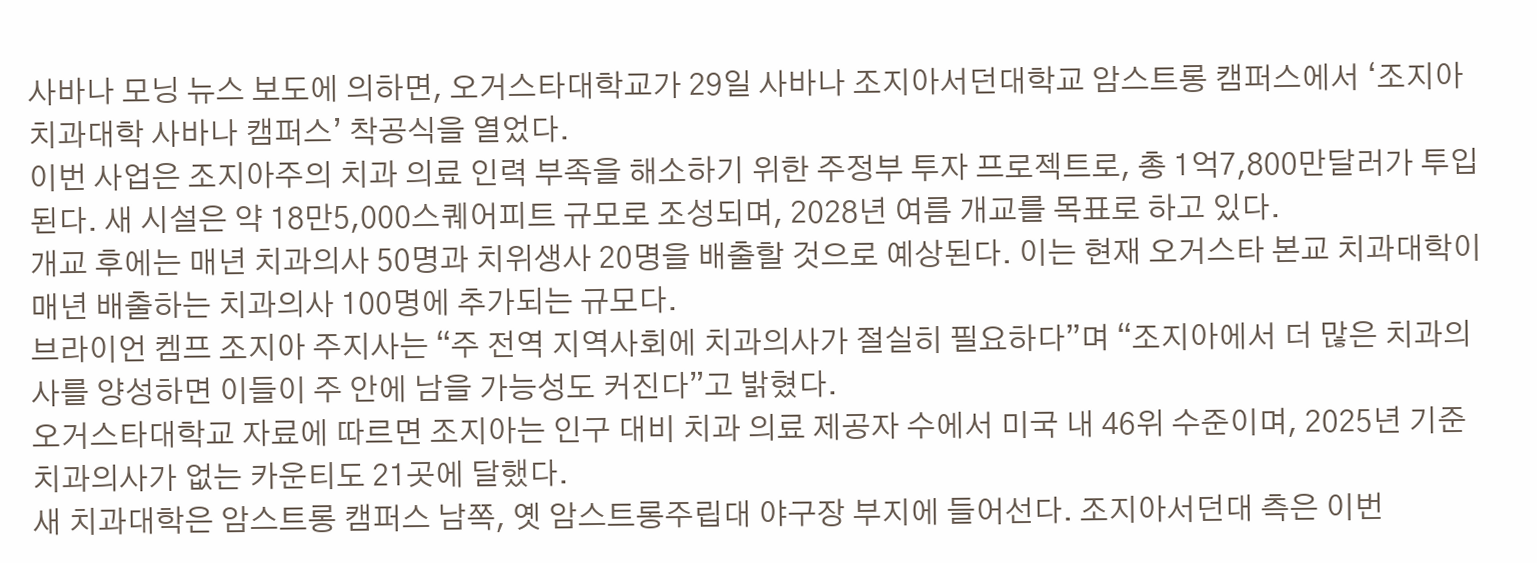사바나 모닝 뉴스 보도에 의하면, 오거스타대학교가 29일 사바나 조지아서던대학교 암스트롱 캠퍼스에서 ‘조지아 치과대학 사바나 캠퍼스’ 착공식을 열었다.
이번 사업은 조지아주의 치과 의료 인력 부족을 해소하기 위한 주정부 투자 프로젝트로, 총 1억7,800만달러가 투입된다. 새 시설은 약 18만5,000스퀘어피트 규모로 조성되며, 2028년 여름 개교를 목표로 하고 있다.
개교 후에는 매년 치과의사 50명과 치위생사 20명을 배출할 것으로 예상된다. 이는 현재 오거스타 본교 치과대학이 매년 배출하는 치과의사 100명에 추가되는 규모다.
브라이언 켐프 조지아 주지사는 “주 전역 지역사회에 치과의사가 절실히 필요하다”며 “조지아에서 더 많은 치과의사를 양성하면 이들이 주 안에 남을 가능성도 커진다”고 밝혔다.
오거스타대학교 자료에 따르면 조지아는 인구 대비 치과 의료 제공자 수에서 미국 내 46위 수준이며, 2025년 기준 치과의사가 없는 카운티도 21곳에 달했다.
새 치과대학은 암스트롱 캠퍼스 남쪽, 옛 암스트롱주립대 야구장 부지에 들어선다. 조지아서던대 측은 이번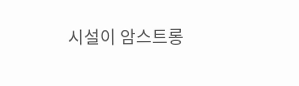시설이 암스트롱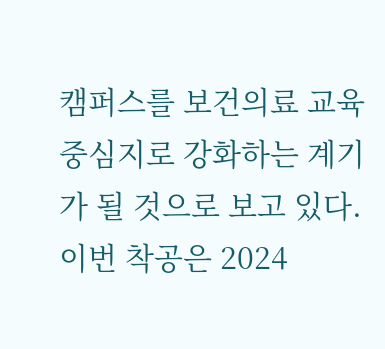캠퍼스를 보건의료 교육 중심지로 강화하는 계기가 될 것으로 보고 있다.
이번 착공은 2024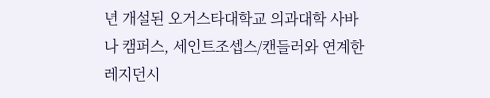년 개설된 오거스타대학교 의과대학 사바나 캠퍼스, 세인트조셉스/캔들러와 연계한 레지던시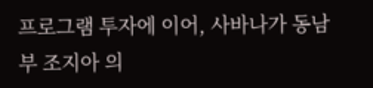프로그램 투자에 이어, 사바나가 동남부 조지아 의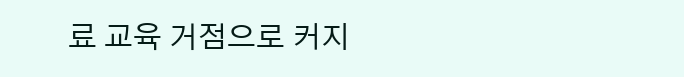료 교육 거점으로 커지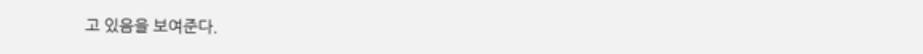고 있음을 보여준다.